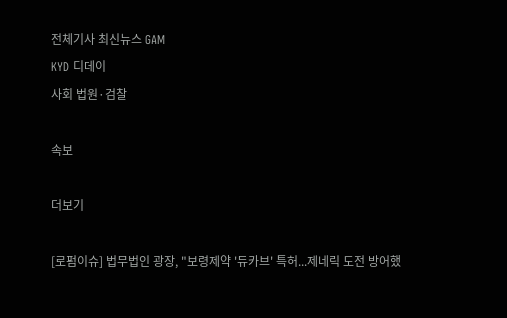전체기사 최신뉴스 GAM
KYD 디데이
사회 법원·검찰

속보

더보기

[로펌이슈] 법무법인 광장, "보령제약 '듀카브' 특허...제네릭 도전 방어했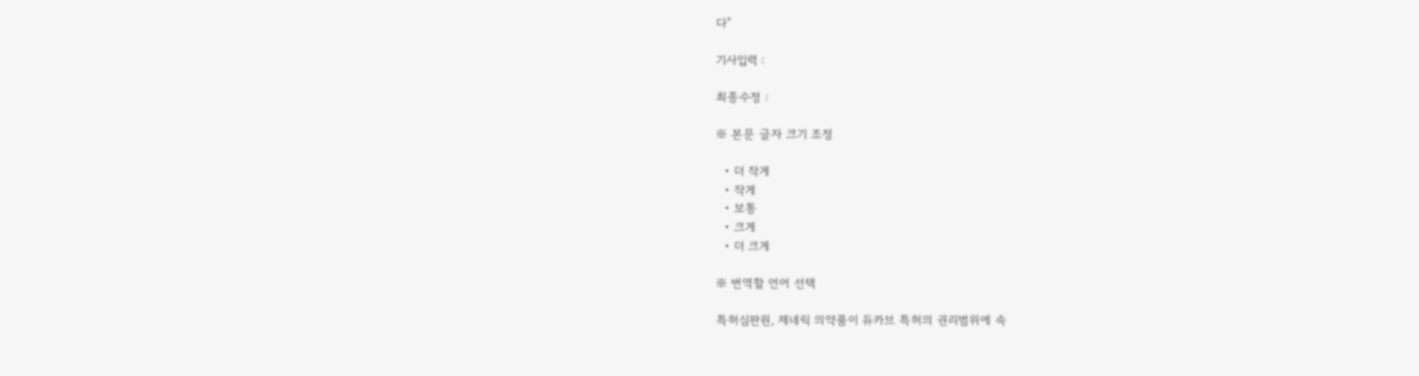다"

기사입력 :

최종수정 :

※ 본문 글자 크기 조정

  • 더 작게
  • 작게
  • 보통
  • 크게
  • 더 크게

※ 번역할 언어 선택

특허심판원, 제네릭 의약품이 듀카브 특허의 권리범위에 속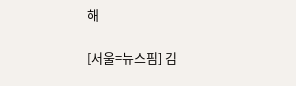해

[서울=뉴스핌] 김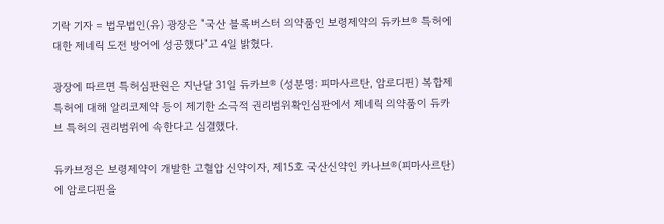기락 기자 = 법무법인(유) 광장은 "국산 블록버스터 의약품인 보령제약의 듀카브® 특허에 대한 제네릭 도전 방어에 성공했다"고 4일 밝혔다.

광장에 따르면 특허심판원은 지난달 31일 듀카브® (성분명: 피마사르탄, 암로디핀) 복합제 특허에 대해 알리코제약 등이 제기한 소극적 권리범위확인심판에서 제네릭 의약품이 듀카브 특허의 권리범위에 속한다고 심결했다.

듀카브정은 보령제약이 개발한 고혈압 신약이자, 제15호 국산신약인 카나브®(피마사르탄)에 암로디핀을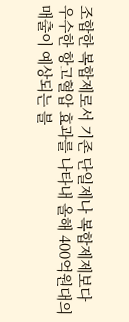조합한 복합제로서 기존 단일제나 복합제제보다 우수한 항고혈압 효과를 나타내 올해 400억원대의 매출이 예상되는 블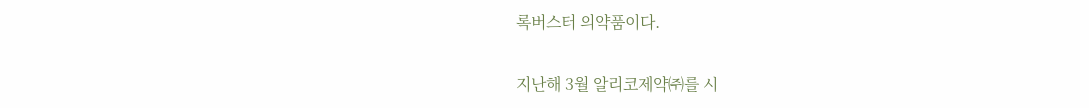록버스터 의약품이다.

지난해 3월 알리코제약㈜를 시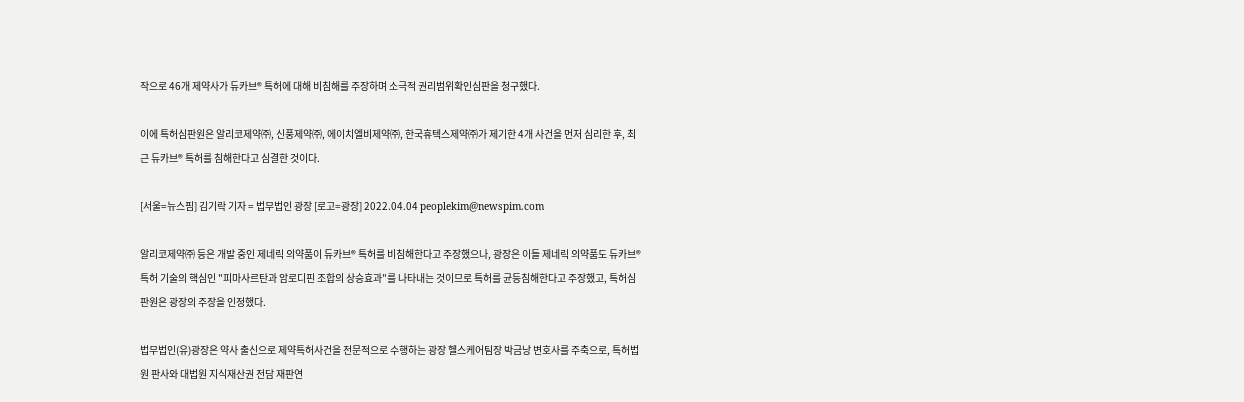작으로 46개 제약사가 듀카브® 특허에 대해 비침해를 주장하며 소극적 권리범위확인심판을 청구했다.

이에 특허심판원은 알리코제약㈜, 신풍제약㈜, 에이치엘비제약㈜, 한국휴텍스제약㈜가 제기한 4개 사건을 먼저 심리한 후, 최근 듀카브® 특허를 침해한다고 심결한 것이다.

[서울=뉴스핌] 김기락 기자 = 법무법인 광장 [로고=광장] 2022.04.04 peoplekim@newspim.com

알리코제약㈜ 등은 개발 중인 제네릭 의약품이 듀카브® 특허를 비침해한다고 주장했으나, 광장은 이들 제네릭 의약품도 듀카브® 특허 기술의 핵심인 "피마사르탄과 암로디핀 조합의 상승효과"를 나타내는 것이므로 특허를 균등침해한다고 주장했고, 특허심판원은 광장의 주장을 인정했다.

법무법인(유)광장은 약사 출신으로 제약특허사건을 전문적으로 수행하는 광장 헬스케어팀장 박금낭 변호사를 주축으로, 특허법원 판사와 대법원 지식재산권 전담 재판연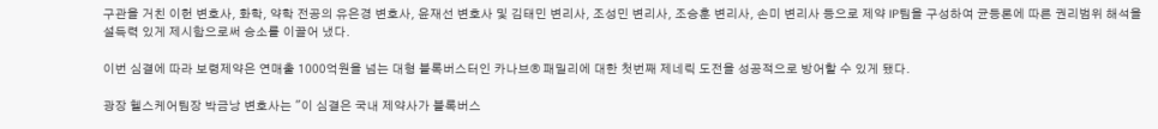구관을 거친 이헌 변호사, 화학, 약학 전공의 유은경 변호사, 윤재선 변호사 및 김태민 변리사, 조성민 변리사, 조승훈 변리사, 손미 변리사 등으로 제약 IP팀을 구성하여 균등론에 따른 권리범위 해석을 설득력 있게 제시함으로써 승소를 이끌어 냈다.

이번 심결에 따라 보령제약은 연매출 1000억원을 넘는 대형 블록버스터인 카나브® 패밀리에 대한 첫번째 제네릭 도전을 성공적으로 방어할 수 있게 됐다.

광장 헬스케어팀장 박금낭 변호사는 "이 심결은 국내 제약사가 블록버스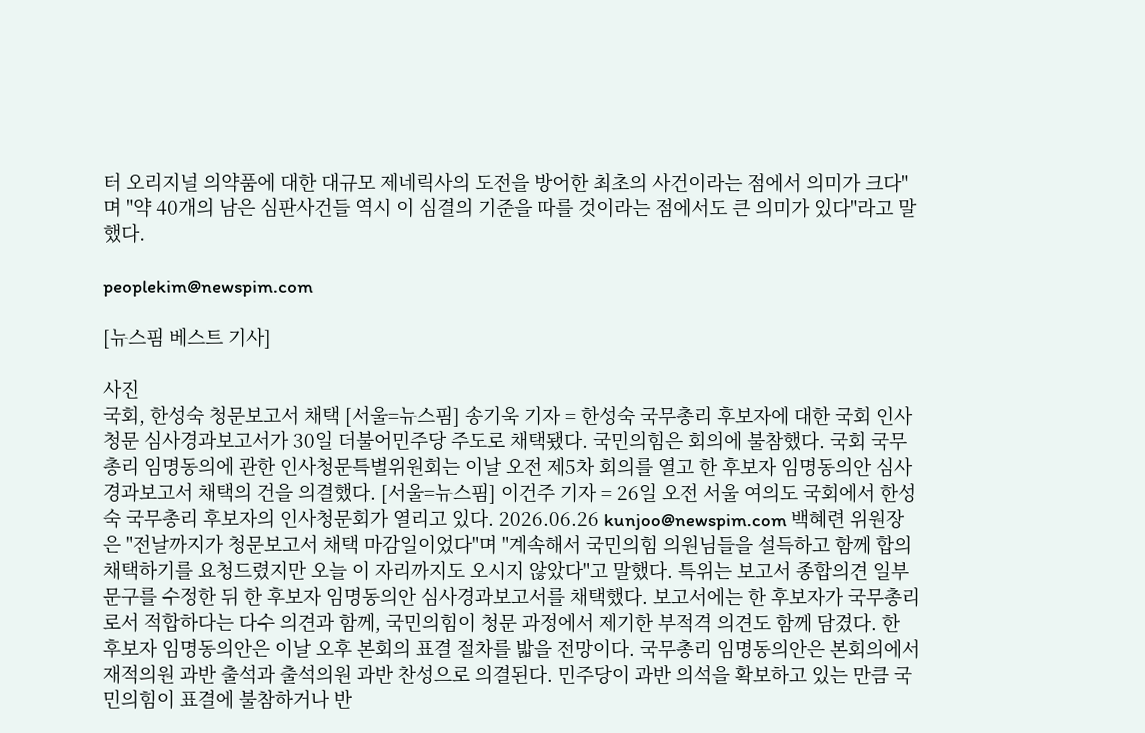터 오리지널 의약품에 대한 대규모 제네릭사의 도전을 방어한 최초의 사건이라는 점에서 의미가 크다"며 "약 40개의 남은 심판사건들 역시 이 심결의 기준을 따를 것이라는 점에서도 큰 의미가 있다"라고 말했다.

peoplekim@newspim.com

[뉴스핌 베스트 기사]

사진
국회, 한성숙 청문보고서 채택 [서울=뉴스핌] 송기욱 기자 = 한성숙 국무총리 후보자에 대한 국회 인사청문 심사경과보고서가 30일 더불어민주당 주도로 채택됐다. 국민의힘은 회의에 불참했다. 국회 국무총리 임명동의에 관한 인사청문특별위원회는 이날 오전 제5차 회의를 열고 한 후보자 임명동의안 심사경과보고서 채택의 건을 의결했다. [서울=뉴스핌] 이건주 기자 = 26일 오전 서울 여의도 국회에서 한성숙 국무총리 후보자의 인사청문회가 열리고 있다. 2026.06.26 kunjoo@newspim.com 백혜련 위원장은 "전날까지가 청문보고서 채택 마감일이었다"며 "계속해서 국민의힘 의원님들을 설득하고 함께 합의 채택하기를 요청드렸지만 오늘 이 자리까지도 오시지 않았다"고 말했다. 특위는 보고서 종합의견 일부 문구를 수정한 뒤 한 후보자 임명동의안 심사경과보고서를 채택했다. 보고서에는 한 후보자가 국무총리로서 적합하다는 다수 의견과 함께, 국민의힘이 청문 과정에서 제기한 부적격 의견도 함께 담겼다. 한 후보자 임명동의안은 이날 오후 본회의 표결 절차를 밟을 전망이다. 국무총리 임명동의안은 본회의에서 재적의원 과반 출석과 출석의원 과반 찬성으로 의결된다. 민주당이 과반 의석을 확보하고 있는 만큼 국민의힘이 표결에 불참하거나 반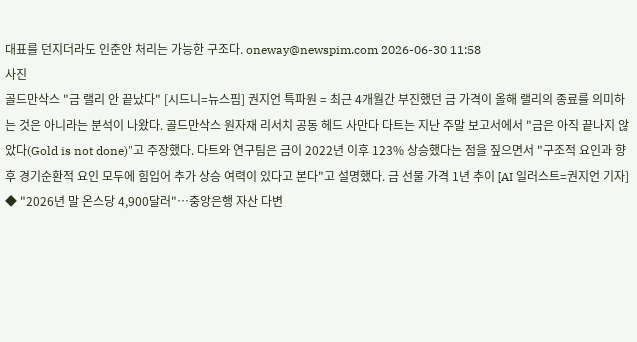대표를 던지더라도 인준안 처리는 가능한 구조다. oneway@newspim.com 2026-06-30 11:58
사진
골드만삭스 "금 랠리 안 끝났다" [시드니=뉴스핌] 권지언 특파원 = 최근 4개월간 부진했던 금 가격이 올해 랠리의 종료를 의미하는 것은 아니라는 분석이 나왔다. 골드만삭스 원자재 리서치 공동 헤드 사만다 다트는 지난 주말 보고서에서 "금은 아직 끝나지 않았다(Gold is not done)"고 주장했다. 다트와 연구팀은 금이 2022년 이후 123% 상승했다는 점을 짚으면서 "구조적 요인과 향후 경기순환적 요인 모두에 힘입어 추가 상승 여력이 있다고 본다"고 설명했다. 금 선물 가격 1년 추이 [AI 일러스트=권지언 기자] ◆ "2026년 말 온스당 4,900달러"…중앙은행 자산 다변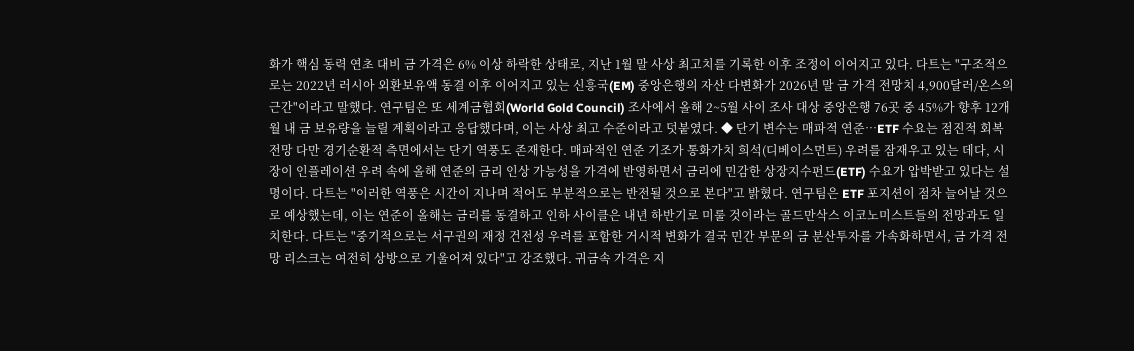화가 핵심 동력 연초 대비 금 가격은 6% 이상 하락한 상태로, 지난 1월 말 사상 최고치를 기록한 이후 조정이 이어지고 있다. 다트는 "구조적으로는 2022년 러시아 외환보유액 동결 이후 이어지고 있는 신흥국(EM) 중앙은행의 자산 다변화가 2026년 말 금 가격 전망치 4,900달러/온스의 근간"이라고 말했다. 연구팀은 또 세계금협회(World Gold Council) 조사에서 올해 2~5월 사이 조사 대상 중앙은행 76곳 중 45%가 향후 12개월 내 금 보유량을 늘릴 계획이라고 응답했다며, 이는 사상 최고 수준이라고 덧붙였다. ◆ 단기 변수는 매파적 연준…ETF 수요는 점진적 회복 전망 다만 경기순환적 측면에서는 단기 역풍도 존재한다. 매파적인 연준 기조가 통화가치 희석(디베이스먼트) 우려를 잠재우고 있는 데다, 시장이 인플레이션 우려 속에 올해 연준의 금리 인상 가능성을 가격에 반영하면서 금리에 민감한 상장지수펀드(ETF) 수요가 압박받고 있다는 설명이다. 다트는 "이러한 역풍은 시간이 지나며 적어도 부분적으로는 반전될 것으로 본다"고 밝혔다. 연구팀은 ETF 포지션이 점차 늘어날 것으로 예상했는데, 이는 연준이 올해는 금리를 동결하고 인하 사이클은 내년 하반기로 미룰 것이라는 골드만삭스 이코노미스트들의 전망과도 일치한다. 다트는 "중기적으로는 서구권의 재정 건전성 우려를 포함한 거시적 변화가 결국 민간 부문의 금 분산투자를 가속화하면서, 금 가격 전망 리스크는 여전히 상방으로 기울어져 있다"고 강조했다. 귀금속 가격은 지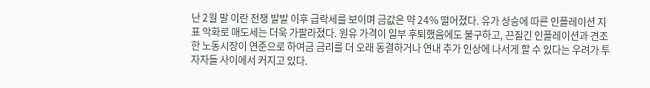난 2월 말 이란 전쟁 발발 이후 급락세를 보이며 금값은 약 24% 떨어졌다. 유가 상승에 따른 인플레이션 지표 악화로 매도세는 더욱 가팔라졌다. 원유 가격이 일부 후퇴했음에도 불구하고, 끈질긴 인플레이션과 견조한 노동시장이 연준으로 하여금 금리를 더 오래 동결하거나 연내 추가 인상에 나서게 할 수 있다는 우려가 투자자들 사이에서 커지고 있다.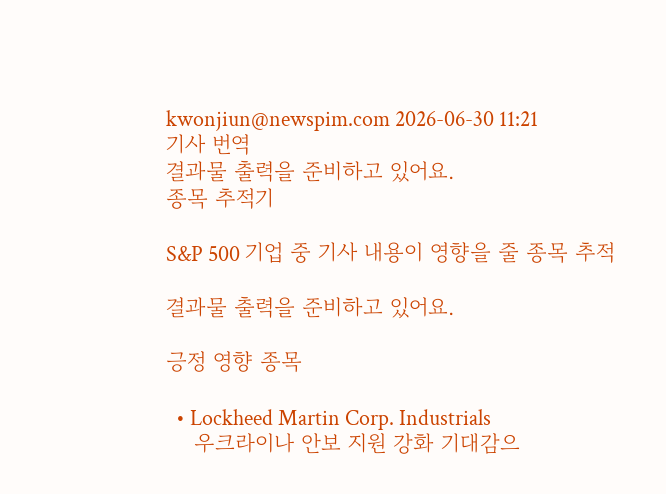kwonjiun@newspim.com 2026-06-30 11:21
기사 번역
결과물 출력을 준비하고 있어요.
종목 추적기

S&P 500 기업 중 기사 내용이 영향을 줄 종목 추적

결과물 출력을 준비하고 있어요.

긍정 영향 종목

  • Lockheed Martin Corp. Industrials
    우크라이나 안보 지원 강화 기대감으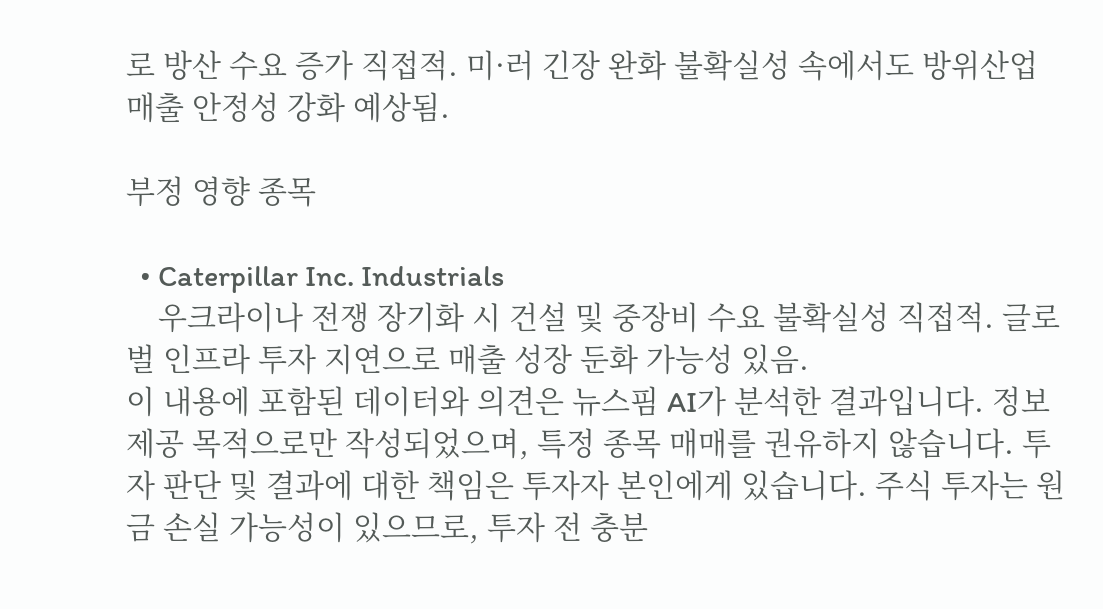로 방산 수요 증가 직접적. 미·러 긴장 완화 불확실성 속에서도 방위산업 매출 안정성 강화 예상됨.

부정 영향 종목

  • Caterpillar Inc. Industrials
    우크라이나 전쟁 장기화 시 건설 및 중장비 수요 불확실성 직접적. 글로벌 인프라 투자 지연으로 매출 성장 둔화 가능성 있음.
이 내용에 포함된 데이터와 의견은 뉴스핌 AI가 분석한 결과입니다. 정보 제공 목적으로만 작성되었으며, 특정 종목 매매를 권유하지 않습니다. 투자 판단 및 결과에 대한 책임은 투자자 본인에게 있습니다. 주식 투자는 원금 손실 가능성이 있으므로, 투자 전 충분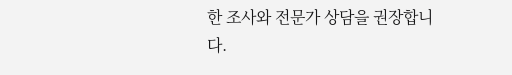한 조사와 전문가 상담을 권장합니다.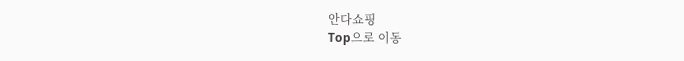안다쇼핑
Top으로 이동